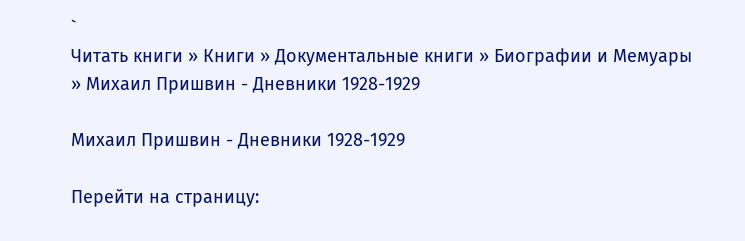`
Читать книги » Книги » Документальные книги » Биографии и Мемуары » Михаил Пришвин - Дневники 1928-1929

Михаил Пришвин - Дневники 1928-1929

Перейти на страницу: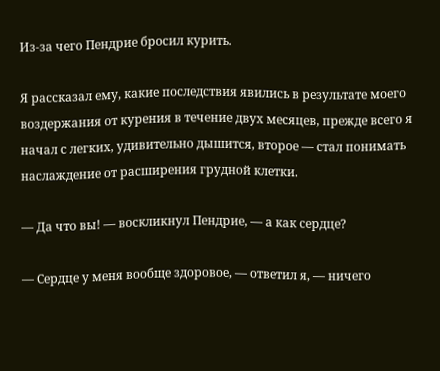Из-за чего Пендрие бросил курить.

Я рассказал ему, какие последствия явились в результате моего воздержания от курения в течение двух месяцев, прежде всего я начал с легких, удивительно дышится, второе — стал понимать наслаждение от расширения грудной клетки.

— Да что вы! — воскликнул Пендрие, — а как сердце?

— Сердце у меня вообще здоровое, — ответил я, — ничего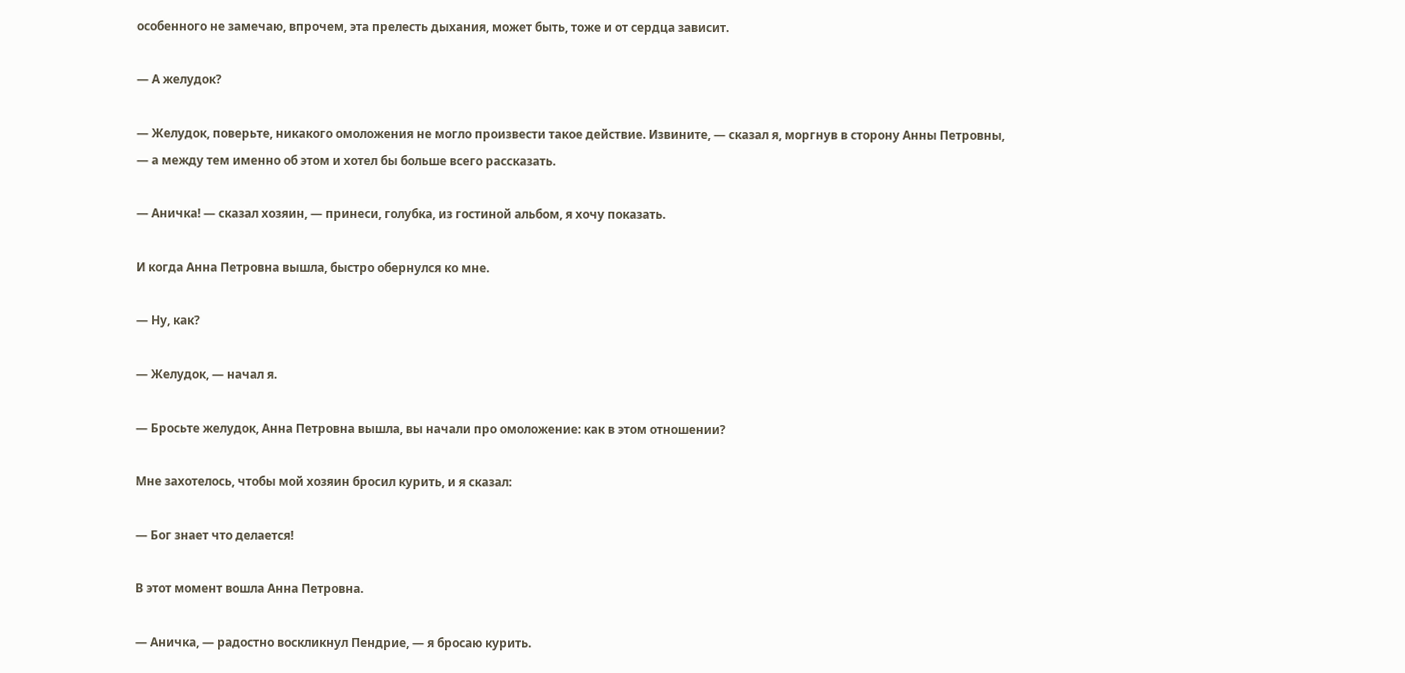особенного не замечаю, впрочем, эта прелесть дыхания, может быть, тоже и от сердца зависит.

— А желудок?

— Желудок, поверьте, никакого омоложения не могло произвести такое действие. Извините, — сказал я, моргнув в сторону Анны Петровны, — а между тем именно об этом и хотел бы больше всего рассказать.

— Аничка! — сказал хозяин, — принеси, голубка, из гостиной альбом, я хочу показать.

И когда Анна Петровна вышла, быстро обернулся ко мне.

— Ну, как?

— Желудок, — начал я.

— Бросьте желудок, Анна Петровна вышла, вы начали про омоложение: как в этом отношении?

Мне захотелось, чтобы мой хозяин бросил курить, и я сказал:

— Бог знает что делается!

В этот момент вошла Анна Петровна.

— Аничка, — радостно воскликнул Пендрие, — я бросаю курить.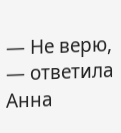— Не верю, — ответила Анна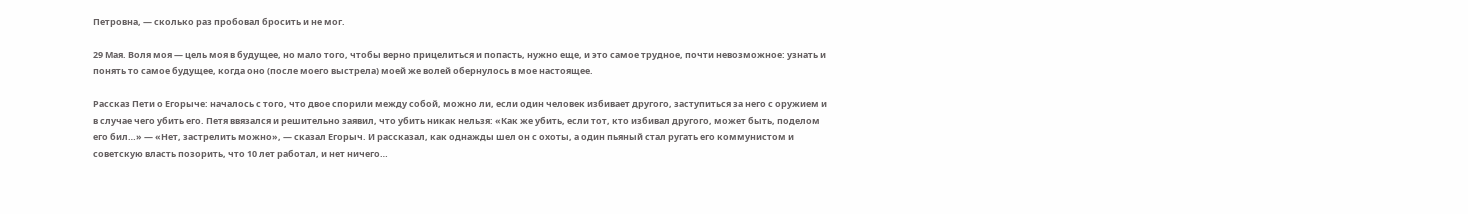Петровна, — сколько раз пробовал бросить и не мог.

29 Мая. Воля моя — цель моя в будущее, но мало того, чтобы верно прицелиться и попасть, нужно еще, и это самое трудное, почти невозможное: узнать и понять то самое будущее, когда оно (после моего выстрела) моей же волей обернулось в мое настоящее.

Рассказ Пети о Егорыче: началось с того, что двое спорили между собой, можно ли, если один человек избивает другого, заступиться за него с оружием и в случае чего убить его. Петя ввязался и решительно заявил, что убить никак нельзя: «Как же убить, если тот, кто избивал другого, может быть, поделом его бил…» — «Нет, застрелить можно», — сказал Егорыч. И рассказал, как однажды шел он с охоты, а один пьяный стал ругать его коммунистом и советскую власть позорить, что 10 лет работал, и нет ничего…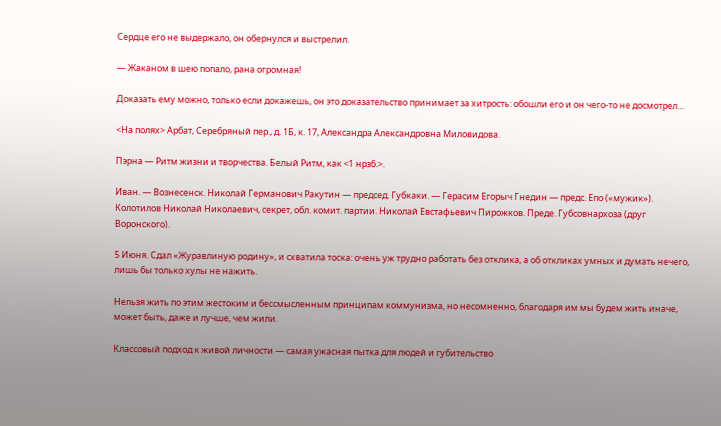Сердце его не выдержало, он обернулся и выстрелил.

— Жаканом в шею попало, рана огромная!

Доказать ему можно, только если докажешь, он это доказательство принимает за хитрость: обошли его и он чего-то не досмотрел…

<На полях> Арбат, Серебряный пер., д. 1Б, к. 17, Александра Александровна Миловидова.

Пэрна — Ритм жизни и творчества. Белый Ритм, как <1 нрзб.>.

Иван. — Вознесенск. Николай Германович Ракутин — председ. Губкаки. — Герасим Егорыч Гнедин — предс. Епо («мужик»). Колотилов Николай Николаевич, секрет, обл. комит. партии. Николай Евстафьевич Пирожков. Преде. Губсовнархоза (друг Воронского).

5 Июня. Сдал «Журавлиную родину», и схватила тоска: очень уж трудно работать без отклика, а об откликах умных и думать нечего, лишь бы только хулы не нажить.

Нельзя жить по этим жестоким и бессмысленным принципам коммунизма, но несомненно, благодаря им мы будем жить иначе, может быть, даже и лучше, чем жили.

Классовый подход к живой личности — самая ужасная пытка для людей и губительство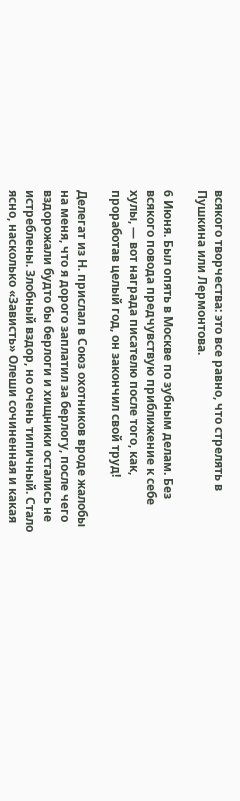всякого творчества: это все равно, что стрелять в Пушкина или Лермонтова.

6 Июня. Был опять в Москве по зубным делам. Без всякого повода предчувствую приближение к себе хулы, — вот награда писателю после того, как, проработав целый год, он закончил свой труд!

Делегат из Н. прислал в Союз охотников вроде жалобы на меня, что я дорого заплатил за берлогу, после чего вздорожали будто бы берлоги и хищники остались не истреблены. Злобный вздор, но очень типичный. Стало ясно, насколько «Зависть» Олеши сочиненная и какая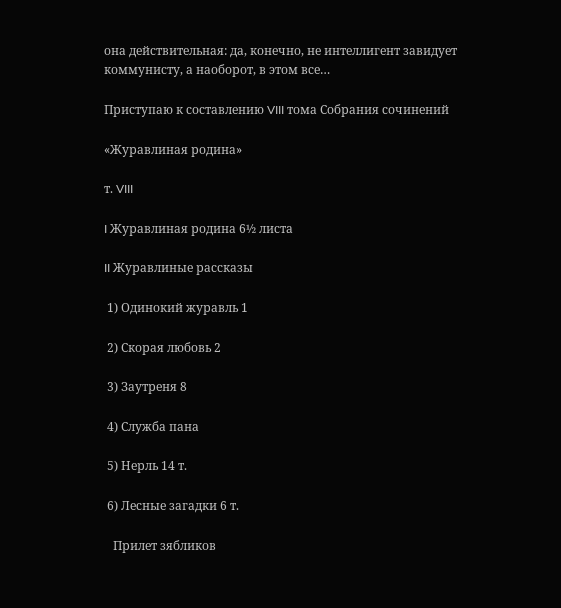она действительная: да, конечно, не интеллигент завидует коммунисту, а наоборот, в этом все…

Приступаю к составлению VIII тома Собрания сочинений

«Журавлиная родина»

т. VIII

I Журавлиная родина 6½ листа

II Журавлиные рассказы

 1) Одинокий журавль 1

 2) Скорая любовь 2

 3) Заутреня 8

 4) Служба пана

 5) Нерль 14 т.

 6) Лесные загадки 6 т.

   Прилет зябликов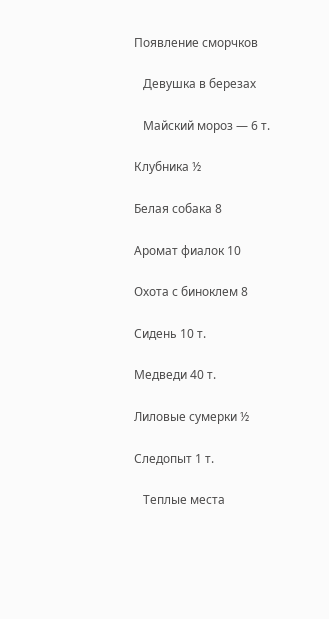Появление сморчков

   Девушка в березах

   Майский мороз — 6 т.

Клубника ½

Белая собака 8

Аромат фиалок 10

Охота с биноклем 8

Сидень 10 т.

Медведи 40 т.

Лиловые сумерки ½

Следопыт 1 т.

   Теплые места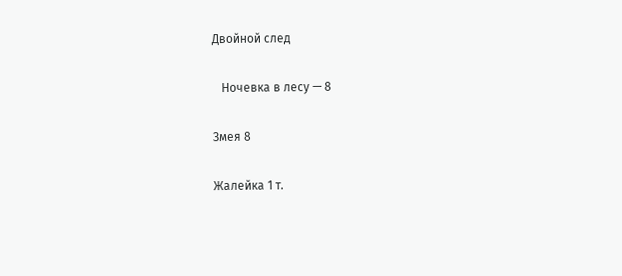Двойной след

   Ночевка в лесу — 8

Змея 8

Жалейка 1 т.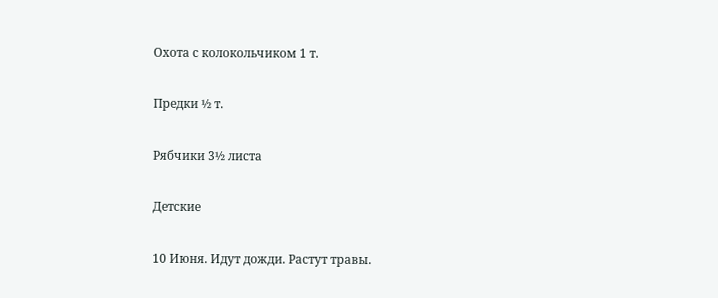Охота с колокольчиком 1 т.

Предки ½ т.

Рябчики 3½ листа

Детские

10 Июня. Идут дожди. Растут травы.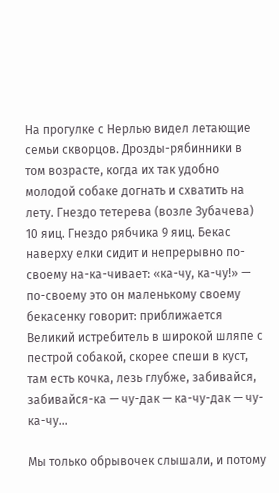На прогулке с Нерлью видел летающие семьи скворцов. Дрозды-рябинники в том возрасте, когда их так удобно молодой собаке догнать и схватить на лету. Гнездо тетерева (возле Зубачева) 10 яиц. Гнездо рябчика 9 яиц. Бекас наверху елки сидит и непрерывно по-своему на-ка-чивает: «ка-чу, ка-чу!» — по-своему это он маленькому своему бекасенку говорит: приближается Великий истребитель в широкой шляпе с пестрой собакой, скорее спеши в куст, там есть кочка, лезь глубже, забивайся, забивайся-ка — чу-дак — ка-чу-дак — чу-ка-чу…

Мы только обрывочек слышали, и потому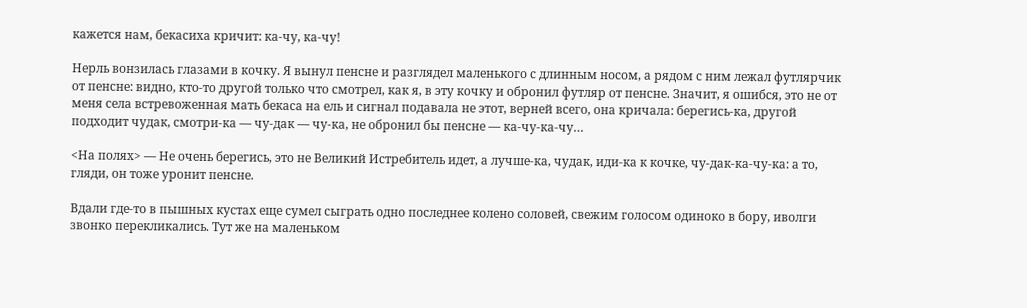кажется нам, бекасиха кричит: ка-чу, ка-чу!

Нерль вонзилась глазами в кочку. Я вынул пенсне и разглядел маленького с длинным носом, а рядом с ним лежал футлярчик от пенсне: видно, кто-то другой только что смотрел, как я, в эту кочку и обронил футляр от пенсне. Значит, я ошибся, это не от меня села встревоженная мать бекаса на ель и сигнал подавала не этот, верней всего, она кричала: берегись-ка, другой подходит чудак, смотри-ка — чу-дак — чу-ка, не обронил бы пенсне — ка-чу-ка-чу…

<На полях> — Не очень берегись, это не Великий Истребитель идет, а лучше-ка, чудак, иди-ка к кочке, чу-дак-ка-чу-ка: а то, гляди, он тоже уронит пенсне.

Вдали где-то в пышных кустах еще сумел сыграть одно последнее колено соловей, свежим голосом одиноко в бору, иволги звонко перекликались. Тут же на маленьком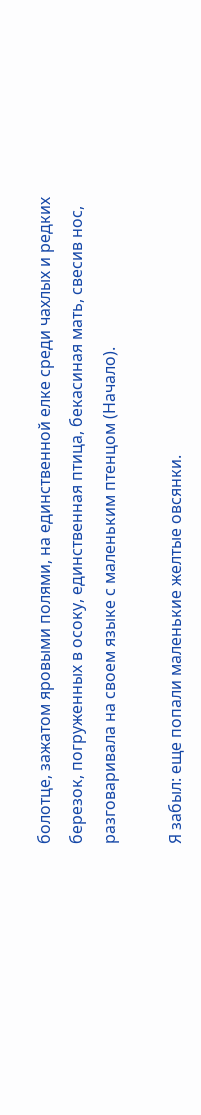болотце, зажатом яровыми полями, на единственной елке среди чахлых и редких березок, погруженных в осоку, единственная птица, бекасиная мать, свесив нос, разговаривала на своем языке с маленьким птенцом (Начало).

Я забыл: еще попали маленькие желтые овсянки.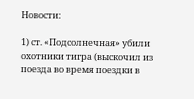Новости:

1) ст. «Подсолнечная» убили охотники тигра (выскочил из поезда во время поездки в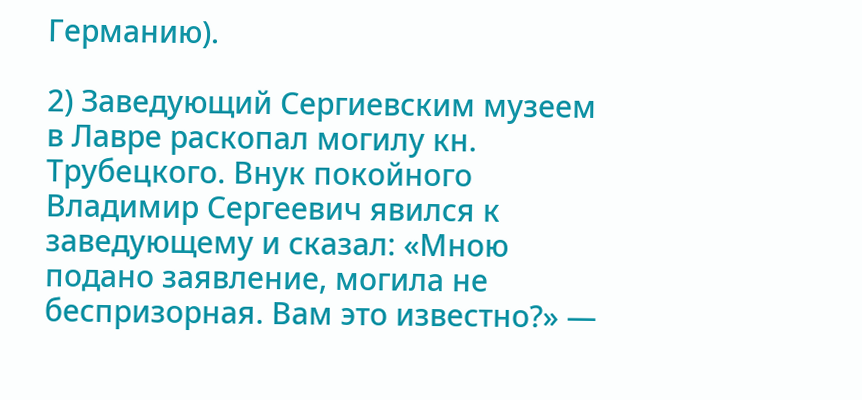Германию).

2) Заведующий Сергиевским музеем в Лавре раскопал могилу кн. Трубецкого. Внук покойного Владимир Сергеевич явился к заведующему и сказал: «Мною подано заявление, могила не беспризорная. Вам это известно?» —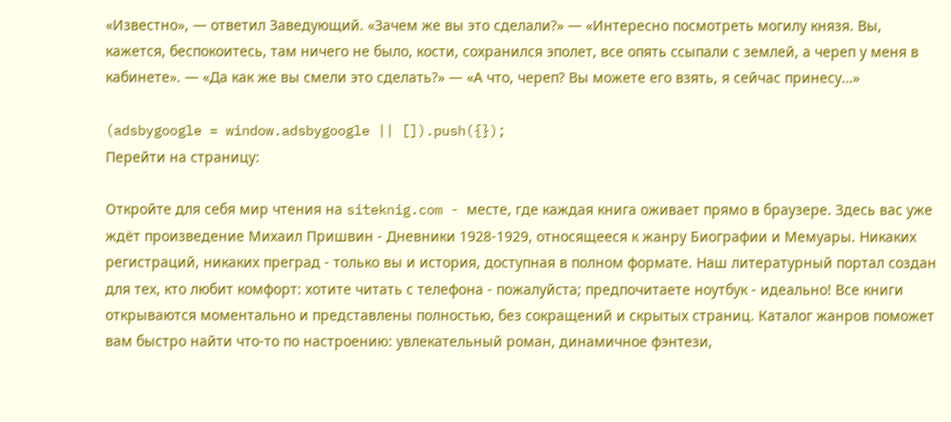«Известно», — ответил Заведующий. «Зачем же вы это сделали?» — «Интересно посмотреть могилу князя. Вы, кажется, беспокоитесь, там ничего не было, кости, сохранился эполет, все опять ссыпали с землей, а череп у меня в кабинете». — «Да как же вы смели это сделать?» — «А что, череп? Вы можете его взять, я сейчас принесу…»

(adsbygoogle = window.adsbygoogle || []).push({});
Перейти на страницу:

Откройте для себя мир чтения на siteknig.com - месте, где каждая книга оживает прямо в браузере. Здесь вас уже ждёт произведение Михаил Пришвин - Дневники 1928-1929, относящееся к жанру Биографии и Мемуары. Никаких регистраций, никаких преград - только вы и история, доступная в полном формате. Наш литературный портал создан для тех, кто любит комфорт: хотите читать с телефона - пожалуйста; предпочитаете ноутбук - идеально! Все книги открываются моментально и представлены полностью, без сокращений и скрытых страниц. Каталог жанров поможет вам быстро найти что-то по настроению: увлекательный роман, динамичное фэнтези,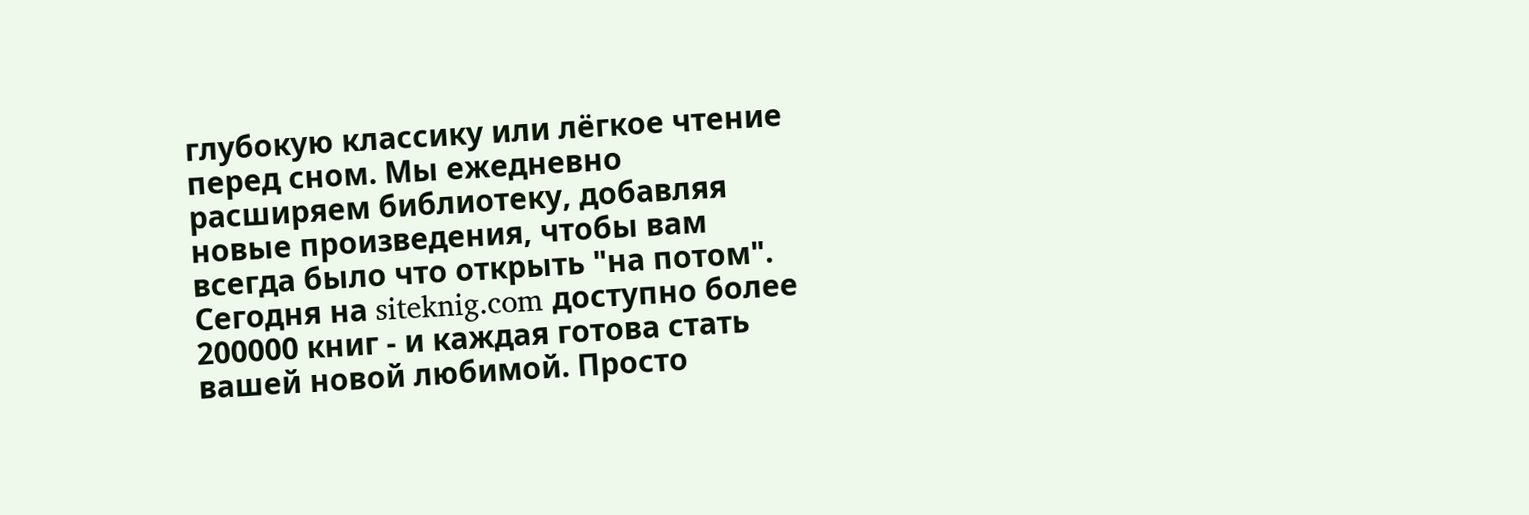глубокую классику или лёгкое чтение перед сном. Мы ежедневно расширяем библиотеку, добавляя новые произведения, чтобы вам всегда было что открыть "на потом". Сегодня на siteknig.com доступно более 200000 книг - и каждая готова стать вашей новой любимой. Просто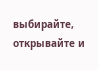выбирайте, открывайте и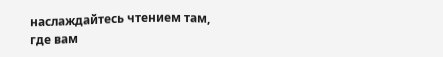наслаждайтесь чтением там, где вам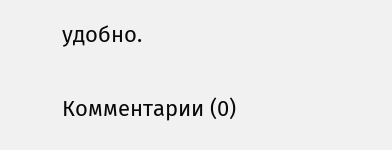удобно.

Комментарии (0)